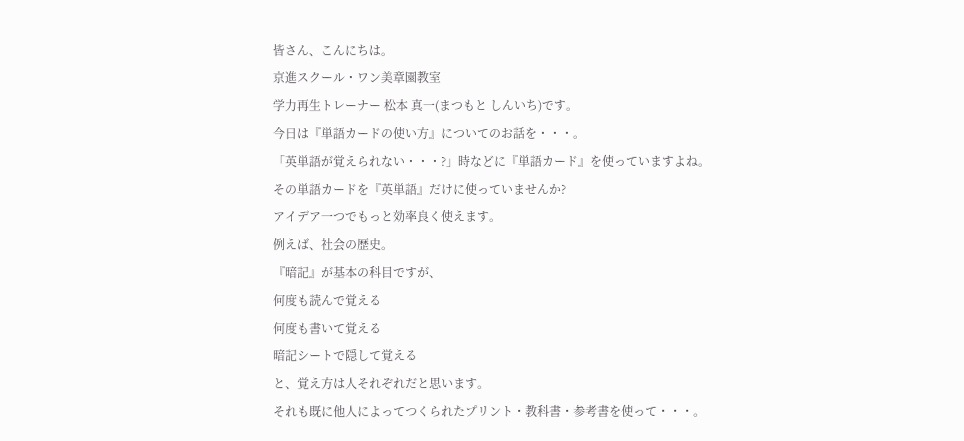皆さん、こんにちは。
京進スクール・ワン美章園教室
学力再生トレーナー 松本 真一(まつもと しんいち)です。
今日は『単語カードの使い方』についてのお話を・・・。
「英単語が覚えられない・・・?」時などに『単語カード』を使っていますよね。
その単語カードを『英単語』だけに使っていませんか?
アイデア一つでもっと効率良く使えます。
例えば、社会の歴史。
『暗記』が基本の科目ですが、
何度も読んで覚える
何度も書いて覚える
暗記シートで隠して覚える
と、覚え方は人それぞれだと思います。
それも既に他人によってつくられたプリント・教科書・参考書を使って・・・。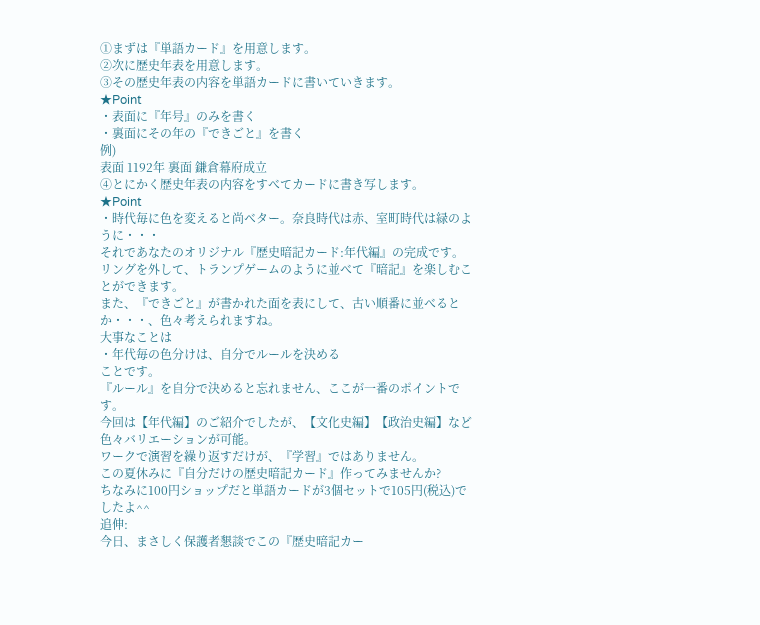①まずは『単語カード』を用意します。
②次に歴史年表を用意します。
③その歴史年表の内容を単語カードに書いていきます。
★Point
・表面に『年号』のみを書く
・裏面にその年の『できごと』を書く
例)
表面 1192年 裏面 鎌倉幕府成立
④とにかく歴史年表の内容をすべてカードに書き写します。
★Point
・時代毎に色を変えると尚ベター。奈良時代は赤、室町時代は緑のように・・・
それであなたのオリジナル『歴史暗記カード:年代編』の完成です。
リングを外して、トランプゲームのように並べて『暗記』を楽しむことができます。
また、『できごと』が書かれた面を表にして、古い順番に並べるとか・・・、色々考えられますね。
大事なことは
・年代毎の色分けは、自分でルールを決める
ことです。
『ルール』を自分で決めると忘れません、ここが一番のポイントです。
今回は【年代編】のご紹介でしたが、【文化史編】【政治史編】など色々バリエーションが可能。
ワークで演習を繰り返すだけが、『学習』ではありません。
この夏休みに『自分だけの歴史暗記カード』作ってみませんか?
ちなみに100円ショップだと単語カードが3個セットで105円(税込)でしたよ^^
追伸:
今日、まさしく保護者懇談でこの『歴史暗記カー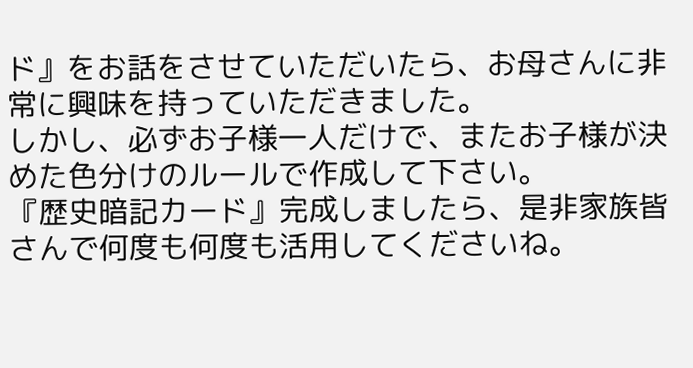ド』をお話をさせていただいたら、お母さんに非常に興味を持っていただきました。
しかし、必ずお子様一人だけで、またお子様が決めた色分けのルールで作成して下さい。
『歴史暗記カード』完成しましたら、是非家族皆さんで何度も何度も活用してくださいね。